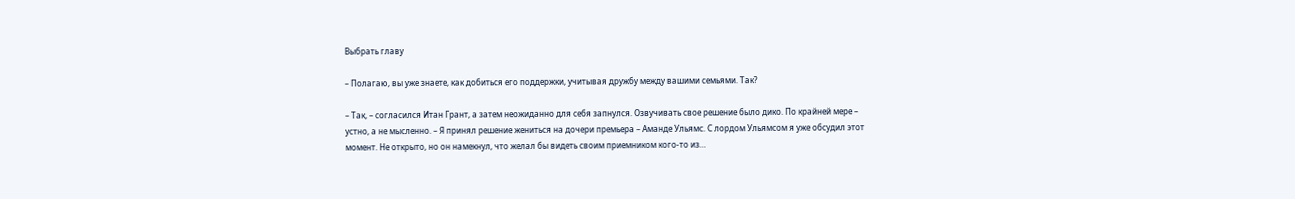Выбрать главу

– Полагаю, вы уже знаете, как добиться его поддержки, учитывая дружбу между вашими семьями. Так?

– Так, – согласился Итан Грант, а затем неожиданно для себя запнулся. Озвучивать свое решение было дико. По крайней мере – устно, а не мысленно. – Я принял решение жениться на дочери премьера – Аманде Ульямс. С лордом Ульямсом я уже обсудил этот момент. Не открыто, но он намекнул, что желал бы видеть своим приемником кого-то из…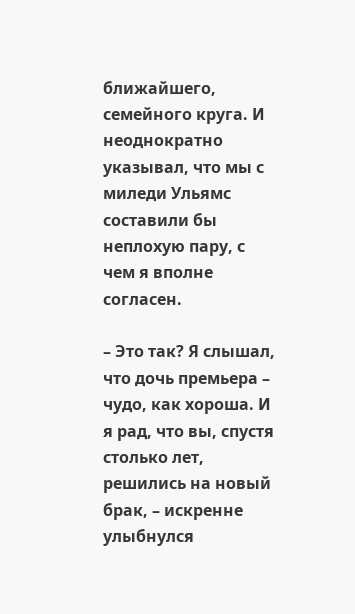ближайшего, семейного круга. И неоднократно указывал, что мы с миледи Ульямс составили бы неплохую пару, с чем я вполне согласен.

– Это так? Я слышал, что дочь премьера – чудо, как хороша. И я рад, что вы, спустя столько лет, решились на новый брак, – искренне улыбнулся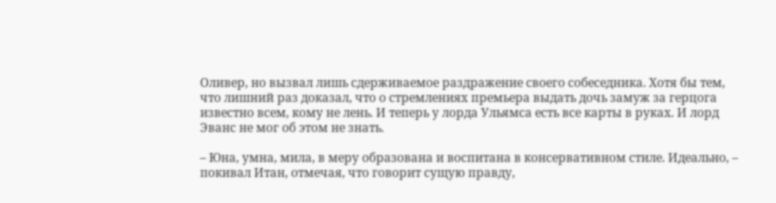Оливер, но вызвал лишь сдерживаемое раздражение своего собеседника. Хотя бы тем, что лишний раз доказал, что о стремлениях премьера выдать дочь замуж за герцога известно всем, кому не лень. И теперь у лорда Ульямса есть все карты в руках. И лорд Эванс не мог об этом не знать.

– Юна, умна, мила, в меру образована и воспитана в консервативном стиле. Идеально, – покивал Итан, отмечая, что говорит сущую правду,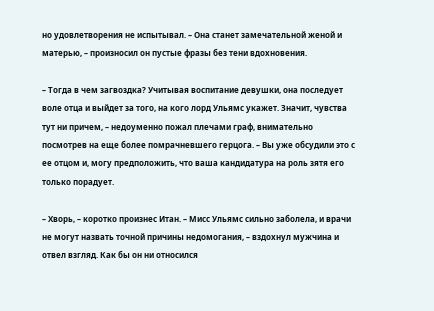но удовлетворения не испытывал. – Она станет замечательной женой и матерью, – произносил он пустые фразы без тени вдохновения.

– Тогда в чем загвоздка? Учитывая воспитание девушки, она последует воле отца и выйдет за того, на кого лорд Ульямс укажет. Значит, чувства тут ни причем, – недоуменно пожал плечами граф, внимательно посмотрев на еще более помрачневшего герцога. – Вы уже обсудили это с ее отцом и, могу предположить, что ваша кандидатура на роль зятя его только порадует.

– Хворь, – коротко произнес Итан. – Мисс Ульямс сильно заболела, и врачи не могут назвать точной причины недомогания, – вздохнул мужчина и отвел взгляд. Как бы он ни относился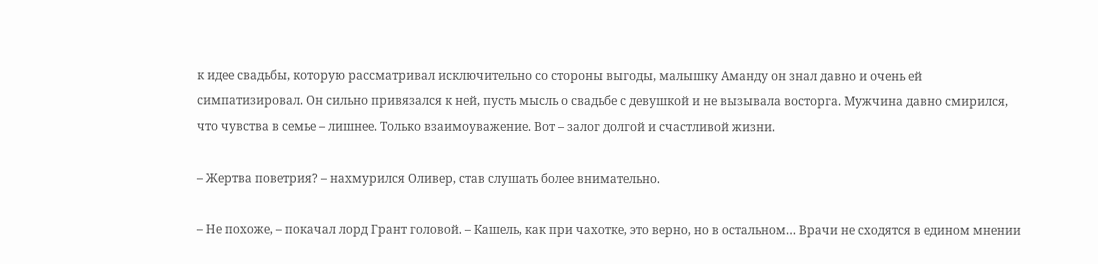к идее свадьбы, которую рассматривал исключительно со стороны выгоды, малышку Аманду он знал давно и очень ей симпатизировал. Он сильно привязался к ней, пусть мысль о свадьбе с девушкой и не вызывала восторга. Мужчина давно смирился, что чувства в семье – лишнее. Только взаимоуважение. Вот – залог долгой и счастливой жизни.

– Жертва поветрия? – нахмурился Оливер, став слушать более внимательно.

– Не похоже, – покачал лорд Грант головой. – Кашель, как при чахотке, это верно, но в остальном… Врачи не сходятся в едином мнении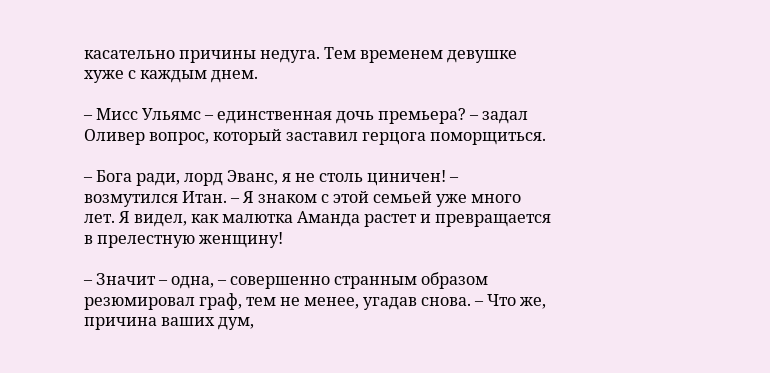касательно причины недуга. Тем временем девушке хуже с каждым днем.

– Мисс Ульямс – единственная дочь премьера? – задал Оливер вопрос, который заставил герцога поморщиться.

– Бога ради, лорд Эванс, я не столь циничен! – возмутился Итан. – Я знаком с этой семьей уже много лет. Я видел, как малютка Аманда растет и превращается в прелестную женщину!

– Значит – одна, – совершенно странным образом резюмировал граф, тем не менее, угадав снова. – Что же, причина ваших дум,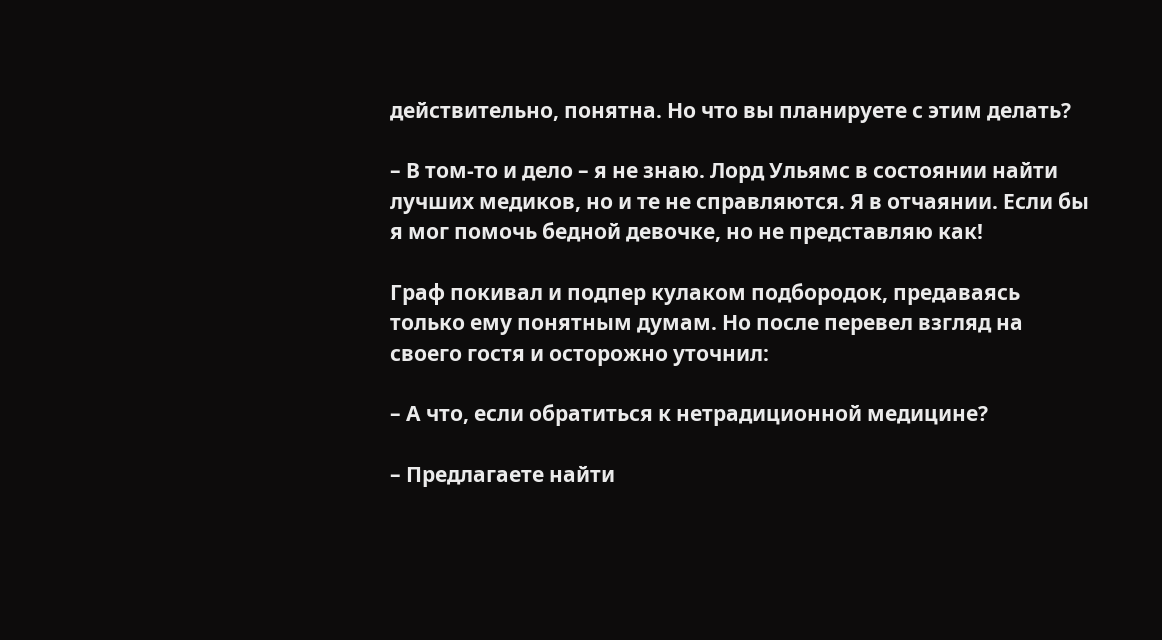действительно, понятна. Но что вы планируете с этим делать?

– В том-то и дело – я не знаю. Лорд Ульямс в состоянии найти лучших медиков, но и те не справляются. Я в отчаянии. Если бы я мог помочь бедной девочке, но не представляю как!

Граф покивал и подпер кулаком подбородок, предаваясь только ему понятным думам. Но после перевел взгляд на своего гостя и осторожно уточнил:

– А что, если обратиться к нетрадиционной медицине?

– Предлагаете найти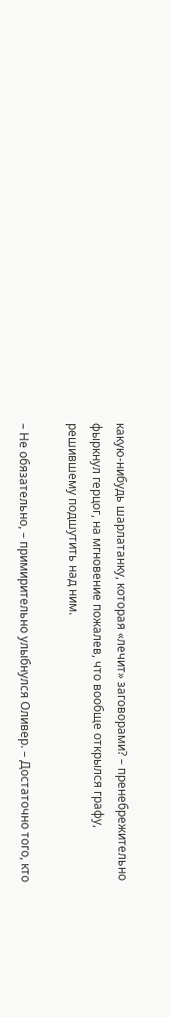какую-нибудь шарлатанку, которая «лечит» заговорами? – пренебрежительно фыркнул герцог, на мгновение пожалев, что вообще открылся графу, решившему подшутить над ним.

– Не обязательно, – примирительно улыбнулся Оливер. – Достаточно того, кто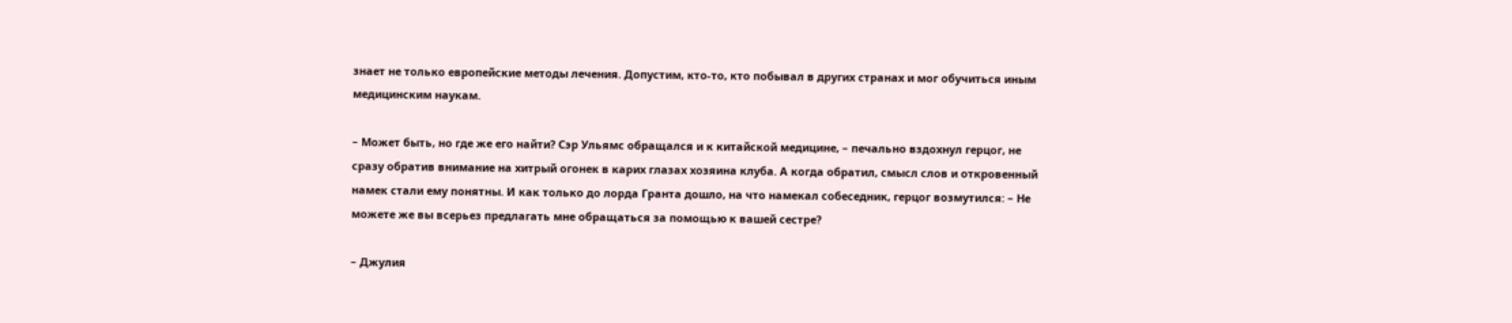знает не только европейские методы лечения. Допустим, кто-то, кто побывал в других странах и мог обучиться иным медицинским наукам.

– Может быть, но где же его найти? Сэр Ульямс обращался и к китайской медицине, – печально вздохнул герцог, не сразу обратив внимание на хитрый огонек в карих глазах хозяина клуба. А когда обратил, смысл слов и откровенный намек стали ему понятны. И как только до лорда Гранта дошло, на что намекал собеседник, герцог возмутился: – Не можете же вы всерьез предлагать мне обращаться за помощью к вашей сестре?

– Джулия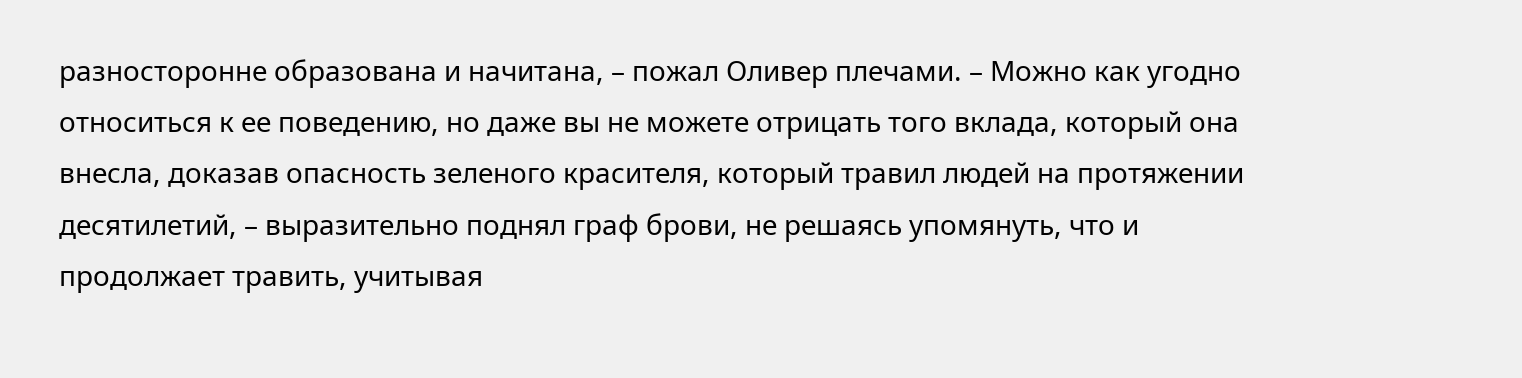разносторонне образована и начитана, – пожал Оливер плечами. – Можно как угодно относиться к ее поведению, но даже вы не можете отрицать того вклада, который она внесла, доказав опасность зеленого красителя, который травил людей на протяжении десятилетий, – выразительно поднял граф брови, не решаясь упомянуть, что и продолжает травить, учитывая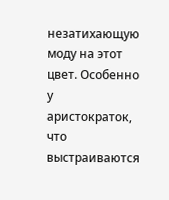незатихающую моду на этот цвет. Особенно у аристократок, что выстраиваются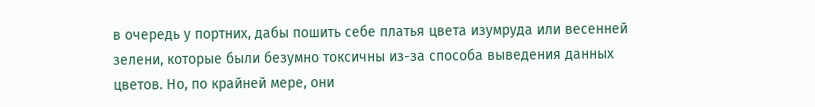в очередь у портних, дабы пошить себе платья цвета изумруда или весенней зелени, которые были безумно токсичны из-за способа выведения данных цветов. Но, по крайней мере, они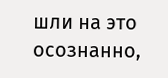шли на это осознанно,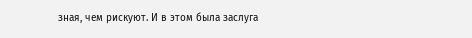зная, чем рискуют. И в этом была заслуга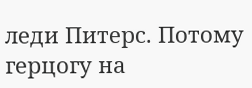леди Питерс. Потому герцогу на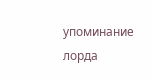упоминание лорда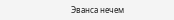Эванса нечем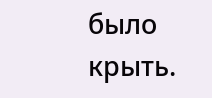было крыть.